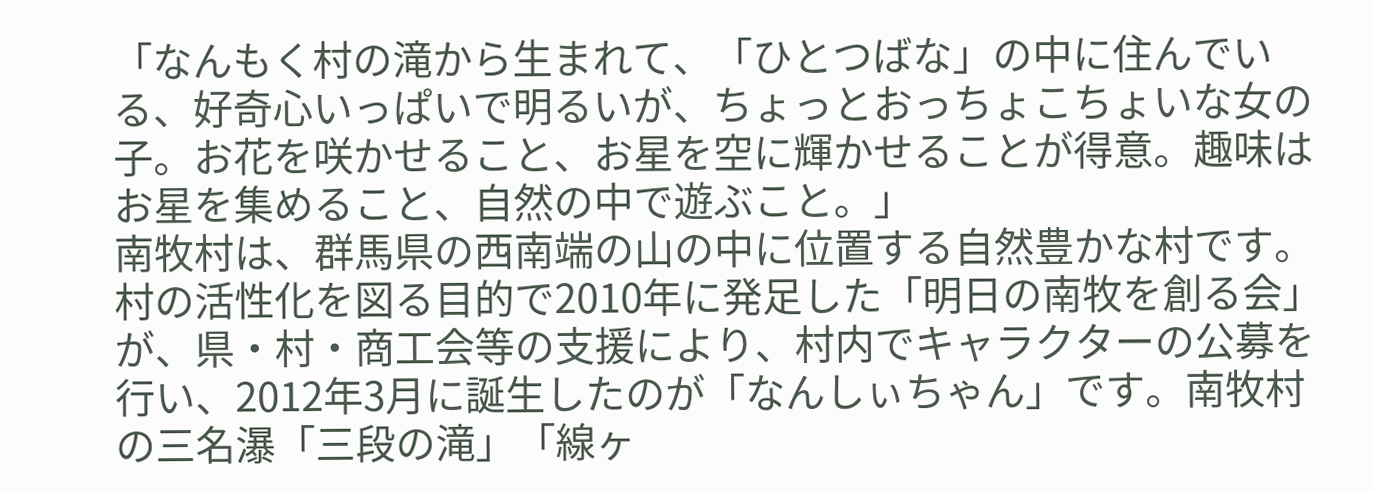「なんもく村の滝から生まれて、「ひとつばな」の中に住んでいる、好奇心いっぱいで明るいが、ちょっとおっちょこちょいな女の子。お花を咲かせること、お星を空に輝かせることが得意。趣味はお星を集めること、自然の中で遊ぶこと。」
南牧村は、群馬県の西南端の山の中に位置する自然豊かな村です。村の活性化を図る目的で2010年に発足した「明日の南牧を創る会」が、県・村・商工会等の支援により、村内でキャラクターの公募を行い、2012年3月に誕生したのが「なんしぃちゃん」です。南牧村の三名瀑「三段の滝」「線ヶ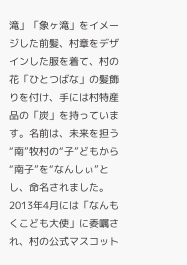滝」「象ヶ滝」をイメージした前髪、村章をデザインした服を着て、村の花「ひとつばな」の髪飾りを付け、手には村特産品の「炭」を持っています。名前は、未来を担う“南”牧村の“子”どもから“南子”を“なんしぃ”とし、命名されました。2013年4月には「なんもくこども大使」に委嘱され、村の公式マスコット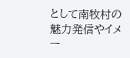として南牧村の魅力発信やイメー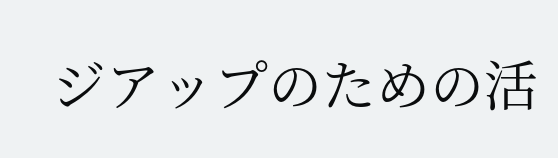ジアップのための活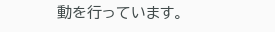動を行っています。